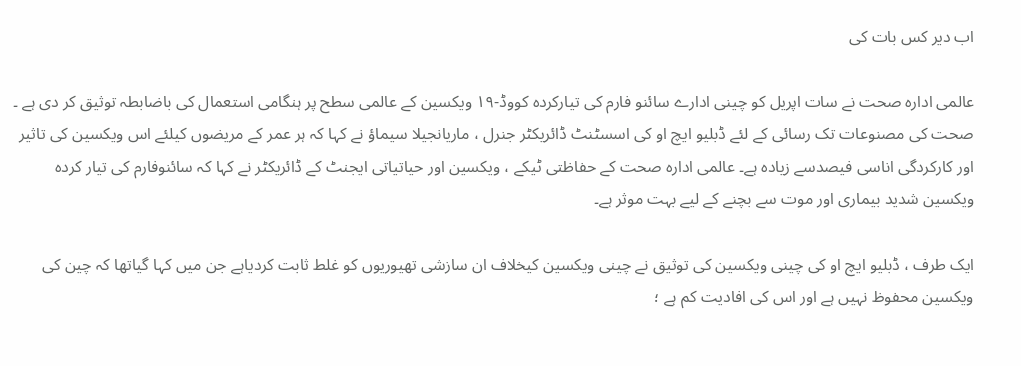اب دیر کس بات کی

عالمی ادارہ صحت نے سات اپریل کو چینی ادارے سائنو فارم کی تیارکردہ کووڈ-۱۹ ویکسین کے عالمی سطح پر ہنگامی استعمال کی باضابطہ توثیق کر دی ہے ۔ صحت کی مصنوعات تک رسائی کے لئے ڈبلیو ایچ او کی اسسٹنٹ ڈائریکٹر جنرل ، ماریانجیلا سیماؤ نے کہا کہ ہر عمر کے مریضوں کیلئے اس ویکسین کی تاثیر اور کارکردگی اناسی فیصدسے زیادہ ہے۔ عالمی ادارہ صحت کے حفاظتی ٹیکے ، ویکسین اور حیاتیاتی ایجنٹ کے ڈائریکٹر نے کہا کہ سائنوفارم کی تیار کردہ ویکسین شدید بیماری اور موت سے بچنے کے لیے بہت موثر ہے۔

ایک طرف ، ڈبلیو ایچ او کی چینی ویکسین کی توثیق نے چینی ویکسین کیخلاف ان سازشی تھیوریوں کو غلط ثابت کردیاہے جن میں کہا گیاتھا کہ چین کی ویکسین محفوظ نہیں ہے اور اس کی افادیت کم ہے ؛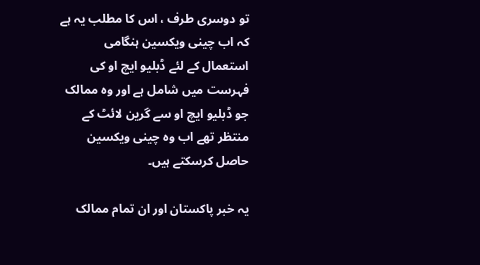تو دوسری طرف ، اس کا مطلب یہ ہے کہ اب چینی ویکسین ہنگامی استعمال کے لئے ڈبلیو ایچ او کی فہرست میں شامل ہے اور وہ ممالک جو ڈبلیو ایچ او سے گرین لائٹ کے منتظر تھے اب وہ چینی ویکسین حاصل کرسکتے ہیں۔

یہ خبر پاکستان اور ان تمام ممالک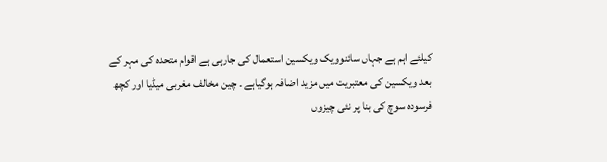کیلئے اہم ہے جہاں سائنوویک ویکسین استعمال کی جارہی ہے اقوام متحدہ کی مہر کے بعد ویکسین کی معتبریت میں مزید اضافہ ہوگیاہے ۔ چین مخالف مغربی میڈیا اور کچھ فرسودہ سوچ کی بنا پر نئی چیزوں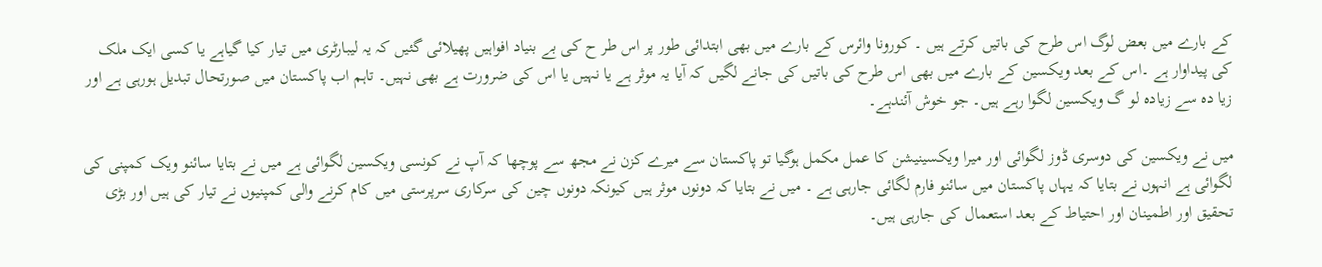کے بارے میں بعض لوگ اس طرح کی باتیں کرتے ہیں ۔ کورونا وائرس کے بارے میں بھی ابتدائی طور پر اس طر ح کی بے بنیاد افواہیں پھیلائی گئیں کہ یہ لیبارٹری میں تیار کیا گیاہے یا کسی ایک ملک کی پیداوار ہے ۔اس کے بعد ویکسین کے بارے میں بھی اس طرح کی باتیں کی جانے لگیں کہ آیا یہ موثر ہے یا نہیں یا اس کی ضرورت ہے بھی نہیں۔ تاہم اب پاکستان میں صورتحال تبدیل ہورہی ہے اور زیا دہ سے زیادہ لو گ ویکسین لگوا رہے ہیں۔ جو خوش آئندہے۔

میں نے ویکسین کی دوسری ڈوز لگوائی اور میرا ویکسینیشن کا عمل مکمل ہوگیا تو پاکستان سے میرے کزن نے مجھ سے پوچھا کہ آپ نے کونسی ویکسین لگوائی ہے میں نے بتایا سائنو ویک کمپنی کی لگوائی ہے انہوں نے بتایا کہ یہاں پاکستان میں سائنو فارم لگائی جارہی ہے ۔ میں نے بتایا کہ دونوں موثر ہیں کیونکہ دونوں چین کی سرکاری سرپرستی میں کام کرنے والی کمپنیوں نے تیار کی ہیں اور بڑی تحقیق اور اطمینان اور احتیاط کے بعد استعمال کی جارہی ہیں۔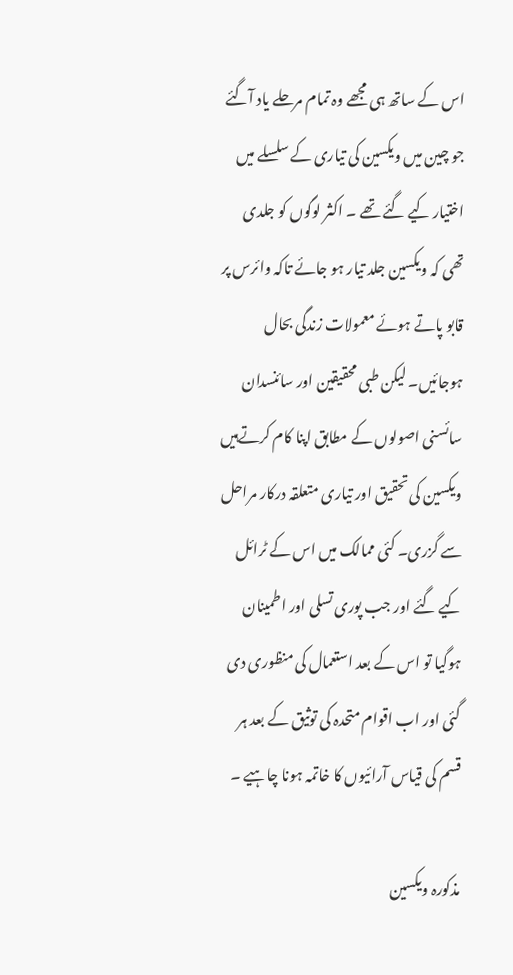اس کے ساتھ ہی مجھے وہ تمام مرحلے یاد آگئے جو چین میں ویکسین کی تیاری کے سلسلے میں اختیار کیے گئے تھے ۔ اکثر لوگوں کو جلدی تھی کہ ویکسین جلد تیار ہو جائے تاکہ وائرس پر قابو پاتے ہوئے معمولات زندگی بحال ہوجائیں۔ لیکن طبی محقیقین اور سائنسدان سائسنی اصولوں کے مطابق اپنا کام کرتےہیں ویکسین کی تحقیق اور تیاری متعلقہ درکار مراحل سے گزری۔ کئی ممالک میں اس کے ٹرائل کیے گئے اور جب پوری تسلی اور اطمینان ہوگیا تو اس کے بعد استعمال کی منظوری دی گئی اور اب اقوام متحدہ کی توثیق کے بعد ہر قسم کی قیاس آرائیوں کا خاتمہ ہونا چاہیے ۔

مذکورہ ویکسین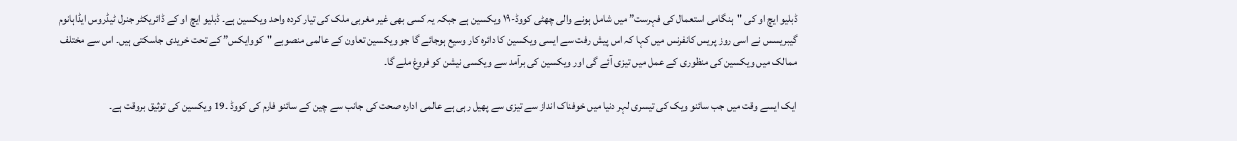ڈبلیو ایچ او کی "ہنگامی استعمال کی فہرست” میں شامل ہونے والی چھٹی کووڈ-۱۹ ویکسین ہے جبکہ یہ کسی بھی غیر مغربی ملک کی تیار کردہ واحد ویکسین ہے۔ ڈبلیو ایچ او کے ڈائریکٹر جنرل ٹیڈروس ایڈاہانوم گیبریسس نے اسی روز پریس کانفرنس میں کہا کہ اس پیش رفت سے ایسی ویکسین کا دائرہ کار وسیع ہوجائے گا جو ویکسین تعاون کے عالمی منصوبے "کووایکس” کے تحت خریدی جاسکتی ہیں۔ اس سے مختلف ممالک میں ویکسین کی منظوری کے عمل میں تیزی آئے گی اور ویکسین کی برآمد سے ویکسی نیشن کو فروغ ملے گا۔

ایک ایسے وقت میں جب سائنو ویک کی تیسری لہر دنیا میں خوفناک انداز سے تیزی سے پھیل رہی ہے عالمی ادارہ صحت کی جانب سے چین کے سائنو فارم کی کووڈ ۔19 ویکسین کی توثیق بروقت ہے۔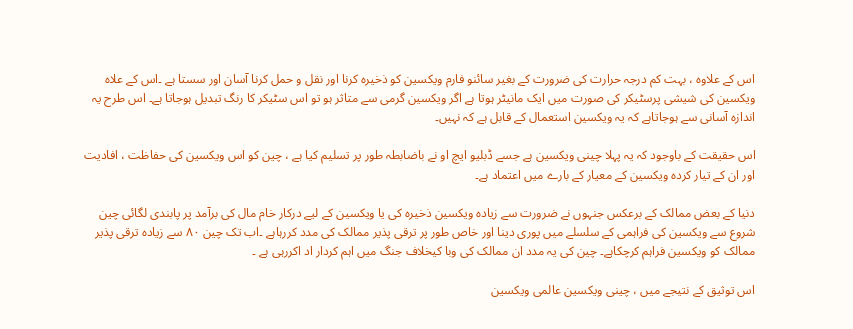اس کے علاوہ ، بہت کم درجہ حرارت کی ضرورت کے بغیر سائنو فارم ویکسین کو ذخیرہ کرنا اور نقل و حمل کرنا آسان اور سستا ہے ۔اس کے علاہ ویکسین کی شیشی پرسٹیکر کی صورت میں ایک مانیٹر ہوتا ہے اگر ویکسین گرمی سے متاثر ہو تو اس سٹیکر کا رنگ تبدیل ہوجاتا ہے۔ اس طرح یہ اندازہ آسانی سے ہوجاتاہے کہ یہ ویکسین استعمال کے قابل ہے کہ نہیں۔

اس حقیقت کے باوجود کہ یہ پہلا چینی ویکسین ہے جسے ڈبلیو ایچ او نے باضابطہ طور پر تسلیم کیا ہے ، چین کو اس ویکسین کی حفاظت ، افادیت اور ان کے تیار کردہ ویکسین کے معیار کے بارے میں اعتماد ہے۔

دنیا کے بعض ممالک کے برعکس جنہوں نے ضرورت سے زیادہ ویکسین ذخیرہ کی یا ویکسین کے لیے درکار خام مال کی برآمد پر پابندی لگائی چین شروع سے ویکسین کی فراہمی کے سلسلے میں پوری دینا اور خاص طور پر ترقی پذیر ممالک کی مدد کررہاہے ۔اب تک چین ۸۰ سے زیادہ ترقی پذیر ممالک کو ویکسین فراہم کرچکاہے۔ چین کی یہ مدد ان ممالک کی وبا کیخلاف جنگ میں اہم کردار اد اکررہی ہے ۔

اس توثیق کے نتیجے میں ، چینی ویکسین عالمی ویکسین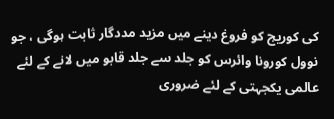کی کوریج کو فروغ دینے میں مزید مددگار ثابت ہوگی ، جو نوول کورونا وائرس کو جلد سے جلد قابو میں لانے کے لئے عالمی یکجہتی کے لئے ضروری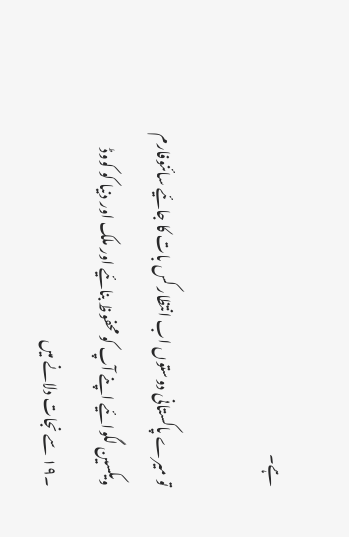ہے۔

تو میرے پاکستانی دوستوں اب انتظار کس بات کا جائیے سائنوفارم ویکسین لگوائیے اپنے آپ کو محفوظ بنائیے اور ملک اور دنیا کو کووڈ ۔۱۹ سے نجات دلانے میں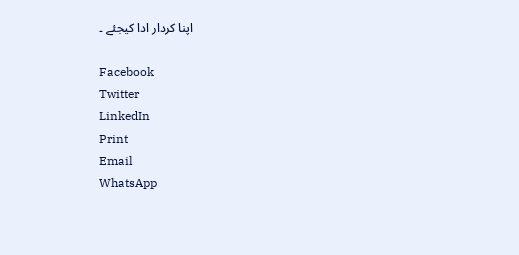اپنا کردار ادا کیجئے ۔

Facebook
Twitter
LinkedIn
Print
Email
WhatsApp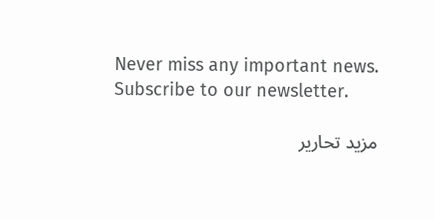Never miss any important news. Subscribe to our newsletter.

مزید تحاریر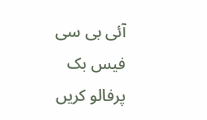آئی بی سی فیس بک پرفالو کریں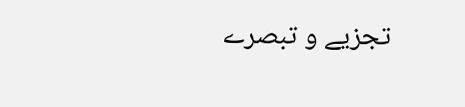تجزیے و تبصرے